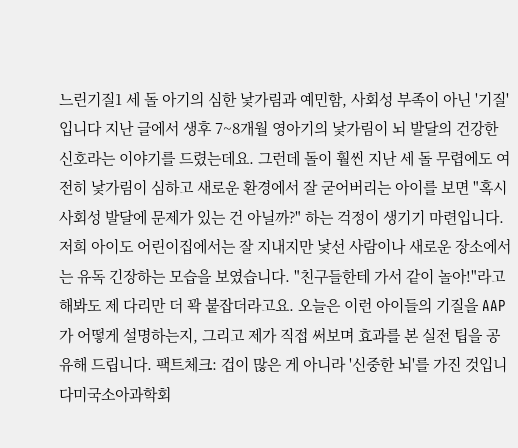느린기질1 세 돌 아기의 심한 낯가림과 예민함, 사회성 부족이 아닌 '기질'입니다 지난 글에서 생후 7~8개월 영아기의 낯가림이 뇌 발달의 건강한 신호라는 이야기를 드렸는데요. 그런데 돌이 훨씬 지난 세 돌 무렵에도 여전히 낯가림이 심하고 새로운 환경에서 잘 굳어버리는 아이를 보면 "혹시 사회성 발달에 문제가 있는 건 아닐까?" 하는 걱정이 생기기 마련입니다.저희 아이도 어린이집에서는 잘 지내지만 낯선 사람이나 새로운 장소에서는 유독 긴장하는 모습을 보였습니다. "친구들한테 가서 같이 놀아!"라고 해봐도 제 다리만 더 꽉 붙잡더라고요. 오늘은 이런 아이들의 기질을 AAP가 어떻게 설명하는지, 그리고 제가 직접 써보며 효과를 본 실전 팁을 공유해 드립니다. 팩트체크: 겁이 많은 게 아니라 '신중한 뇌'를 가진 것입니다미국소아과학회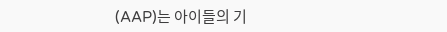(AAP)는 아이들의 기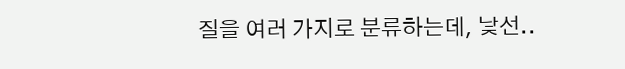질을 여러 가지로 분류하는데, 낯선..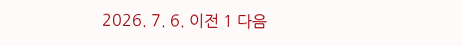2026. 7. 6. 이전 1 다음